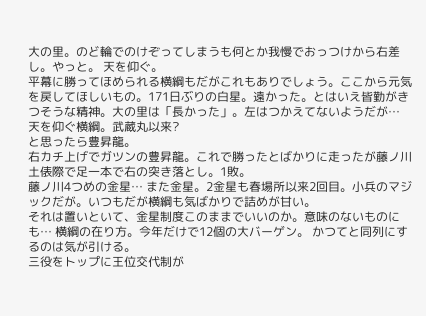大の里。のど輪でのけぞってしまうも何とか我慢でおっつけから右差し。やっと。 天を仰ぐ。
平幕に勝ってほめられる横綱もだがこれもありでしょう。ここから元気を戻してほしいもの。171日ぶりの白星。遠かった。とはいえ皆勤がきつそうな精神。大の里は「長かった」。左はつかえてないようだが…
天を仰ぐ横綱。武蔵丸以来?
と思ったら豊昇龍。
右カチ上げでガツンの豊昇龍。これで勝ったとばかりに走ったが藤ノ川土俵際で足一本で右の突き落とし。1敗。
藤ノ川4つめの金星… また金星。2金星も春場所以来2回目。小兵のマジックだが。いつもだが横綱も気ばかりで詰めが甘い。
それは置いといて、金星制度このままでいいのか。意味のないものにも… 横綱の在り方。今年だけで12個の大バーゲン。 かつてと同列にするのは気が引ける。
三役をトップに王位交代制が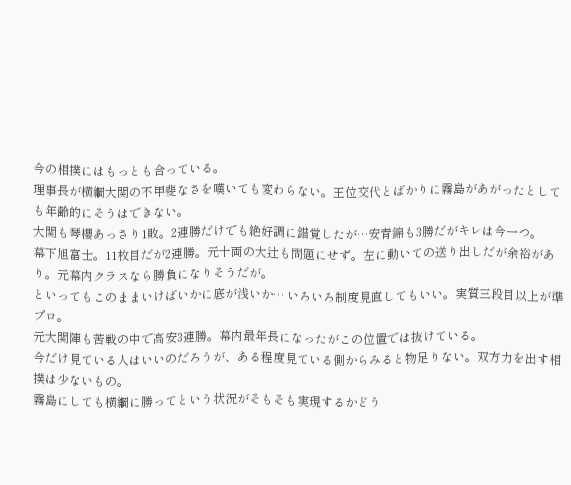今の相撲にはもっとも合っている。
理事長が横綱大関の不甲斐なさを嘆いても変わらない。王位交代とばかりに霧島があがったとしても年齢的にそうはできない。
大関も琴櫻あっさり1敗。2連勝だけでも絶好調に錯覚したが…安青錦も3勝だがキレは今一つ。
幕下旭富士。11枚目だが2連勝。元十両の大辻も問題にせず。左に動いての送り出しだが余裕があり。元幕内クラスなら勝負になりそうだが。
といってもこのままいけばいかに底が浅いか… いろいろ制度見直してもいい。実質三段目以上が準プロ。
元大関陣も苦戦の中で高安3連勝。幕内最年長になったがこの位置では抜けている。
今だけ見ている人はいいのだろうが、ある程度見ている側からみると物足りない。双方力を出す相撲は少ないもの。
霧島にしても横綱に勝ってという状況がそもそも実現するかどう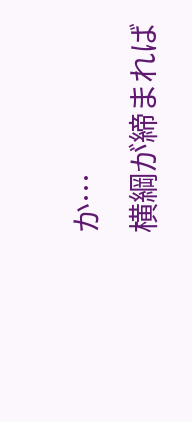か…
横綱が締まれば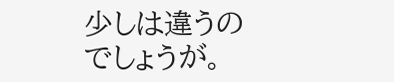少しは違うのでしょうが。